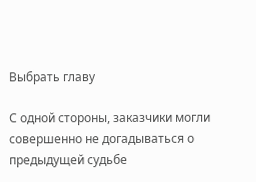Выбрать главу

С одной стороны, заказчики могли совершенно не догадываться о предыдущей судьбе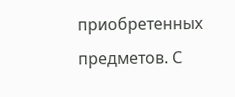приобретенных предметов. С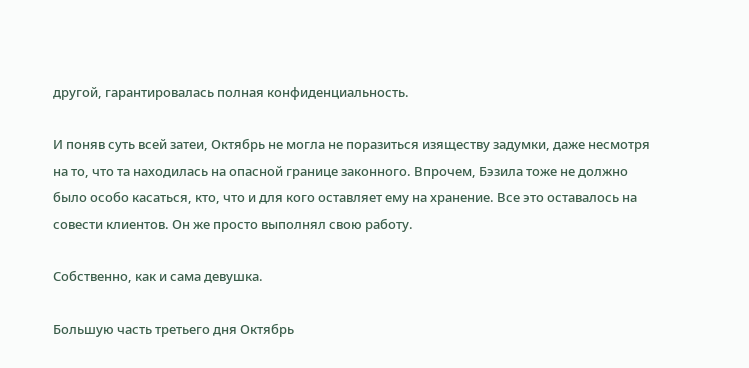другой, гарантировалась полная конфиденциальность.

И поняв суть всей затеи, Октябрь не могла не поразиться изяществу задумки, даже несмотря на то, что та находилась на опасной границе законного. Впрочем, Бэзила тоже не должно было особо касаться, кто, что и для кого оставляет ему на хранение. Все это оставалось на совести клиентов. Он же просто выполнял свою работу.

Собственно, как и сама девушка.

Большую часть третьего дня Октябрь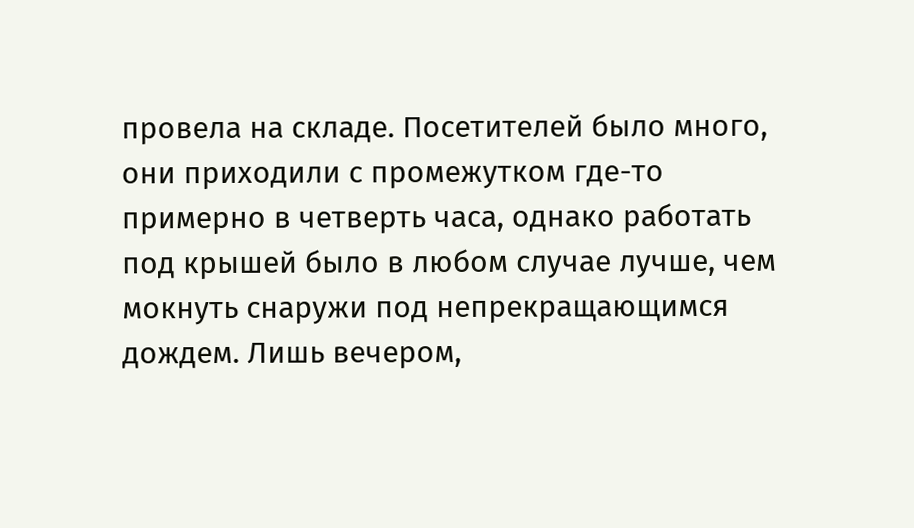провела на складе. Посетителей было много, они приходили с промежутком где-то примерно в четверть часа, однако работать под крышей было в любом случае лучше, чем мокнуть снаружи под непрекращающимся дождем. Лишь вечером,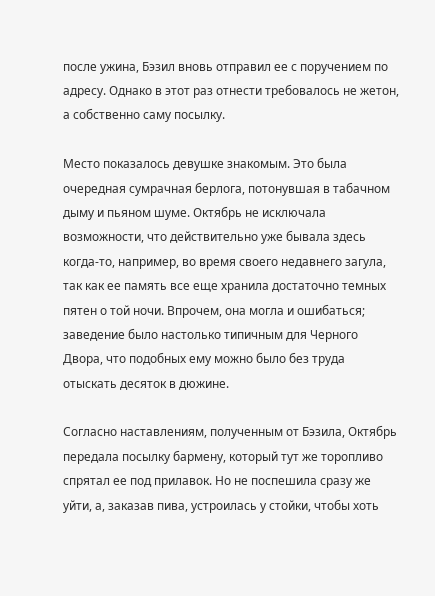после ужина, Бэзил вновь отправил ее с поручением по адресу. Однако в этот раз отнести требовалось не жетон, а собственно саму посылку.

Место показалось девушке знакомым. Это была очередная сумрачная берлога, потонувшая в табачном дыму и пьяном шуме. Октябрь не исключала возможности, что действительно уже бывала здесь когда-то, например, во время своего недавнего загула, так как ее память все еще хранила достаточно темных пятен о той ночи. Впрочем, она могла и ошибаться; заведение было настолько типичным для Черного Двора, что подобных ему можно было без труда отыскать десяток в дюжине.

Согласно наставлениям, полученным от Бэзила, Октябрь передала посылку бармену, который тут же торопливо спрятал ее под прилавок. Но не поспешила сразу же уйти, а, заказав пива, устроилась у стойки, чтобы хоть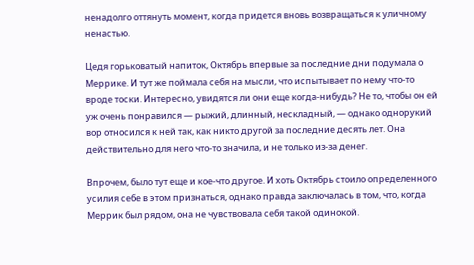ненадолго оттянуть момент, когда придется вновь возвращаться к уличному ненастью.

Цедя горьковатый напиток, Октябрь впервые за последние дни подумала о Меррике. И тут же поймала себя на мысли, что испытывает по нему что-то вроде тоски. Интересно, увидятся ли они еще когда-нибудь? Не то, чтобы он ей уж очень понравился — рыжий, длинный, нескладный, — однако однорукий вор относился к ней так, как никто другой за последние десять лет. Она действительно для него что-то значила, и не только из-за денег.

Впрочем, было тут еще и кое-что другое. И хоть Октябрь стоило определенного усилия себе в этом признаться, однако правда заключалась в том, что, когда Меррик был рядом, она не чувствовала себя такой одинокой.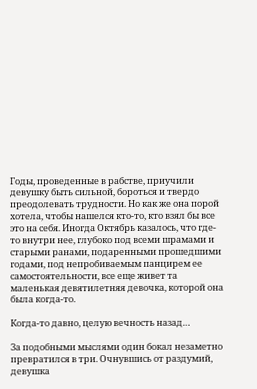Годы, проведенные в рабстве, приучили девушку быть сильной, бороться и твердо преодолевать трудности. Но как же она порой хотела, чтобы нашелся кто-то, кто взял бы все это на себя. Иногда Октябрь казалось, что где-то внутри нее, глубоко под всеми шрамами и старыми ранами, подаренными прошедшими годами, под непробиваемым панцирем ее самостоятельности, все еще живет та маленькая девятилетняя девочка, которой она была когда-то.

Когда-то давно, целую вечность назад…

За подобными мыслями один бокал незаметно превратился в три. Очнувшись от раздумий, девушка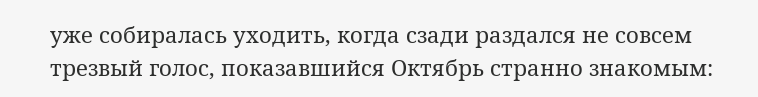уже собиралась уходить, когда сзади раздался не совсем трезвый голос, показавшийся Октябрь странно знакомым: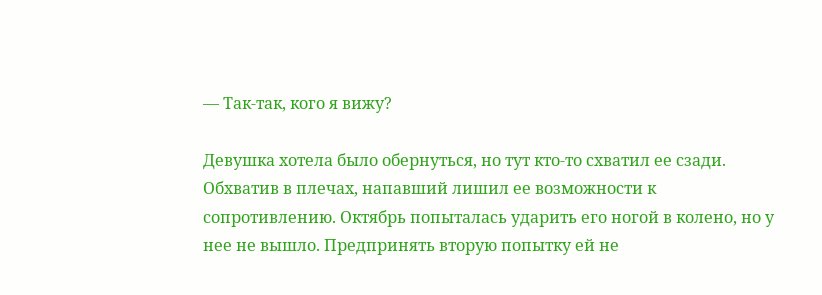— Так-так, кого я вижу?

Девушка хотела было обернуться, но тут кто-то схватил ее сзади. Обхватив в плечах, напавший лишил ее возможности к сопротивлению. Октябрь попыталась ударить его ногой в колено, но у нее не вышло. Предпринять вторую попытку ей не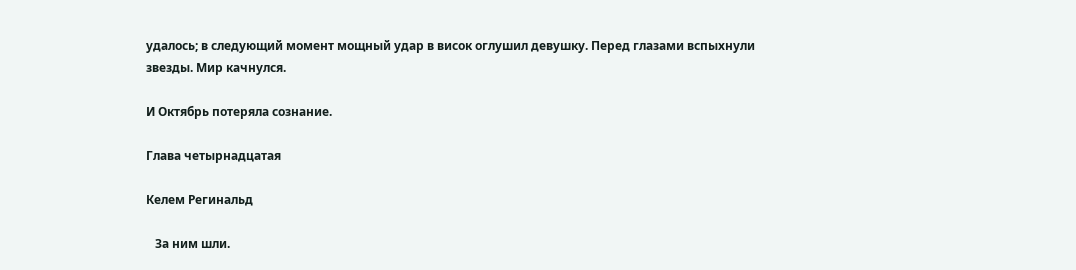удалось; в следующий момент мощный удар в висок оглушил девушку. Перед глазами вспыхнули звезды. Мир качнулся.

И Октябрь потеряла сознание.

Глава четырнадцатая

Келем Регинальд

   За ним шли.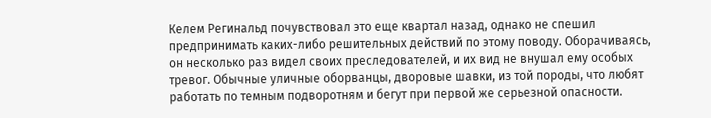Келем Регинальд почувствовал это еще квартал назад, однако не спешил предпринимать каких-либо решительных действий по этому поводу. Оборачиваясь, он несколько раз видел своих преследователей, и их вид не внушал ему особых тревог. Обычные уличные оборванцы, дворовые шавки, из той породы, что любят работать по темным подворотням и бегут при первой же серьезной опасности.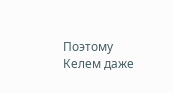Поэтому Келем даже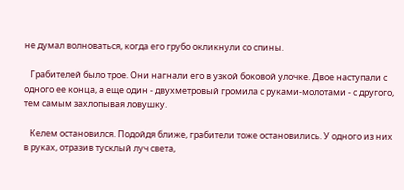не думал волноваться, когда его грубо окликнули со спины.

   Грабителей было трое. Они нагнали его в узкой боковой улочке. Двое наступали с одного ее конца, а еще один - двухметровый громила с руками-молотами - с другого, тем самым захлопывая ловушку.

   Келем остановился. Подойдя ближе, грабители тоже остановились. У одного из них в руках, отразив тусклый луч света,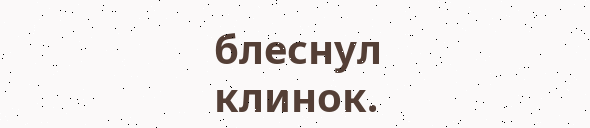блеснул клинок.